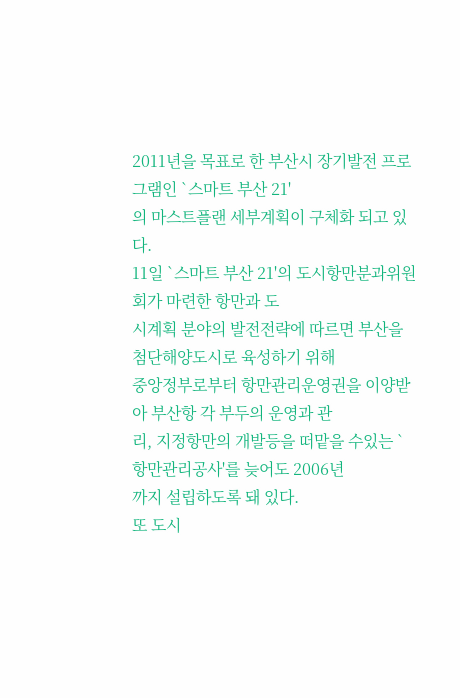2011년을 목표로 한 부산시 장기발전 프로그램인 `스마트 부산 21'
의 마스트플랜 세부계획이 구체화 되고 있다.
11일 `스마트 부산 21'의 도시항만분과위원회가 마련한 항만과 도
시계획 분야의 발전전략에 따르면 부산을 첨단해양도시로 육성하기 위해
중앙정부로부터 항만관리운영권을 이양받아 부산항 각 부두의 운영과 관
리, 지정항만의 개발등을 떠맡을 수있는 `항만관리공사'를 늦어도 2006년
까지 설립하도록 돼 있다.
또 도시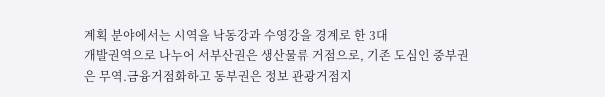계획 분야에서는 시역을 낙동강과 수영강을 경계로 한 3대
개발권역으로 나누어 서부산권은 생산물류 거점으로, 기존 도심인 중부권
은 무역.금융거점화하고 동부권은 정보 관광거점지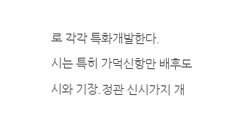로 각각 특화개발한다.
시는 특히 가덕신항만 배후도시와 기장.정관 신시가지 개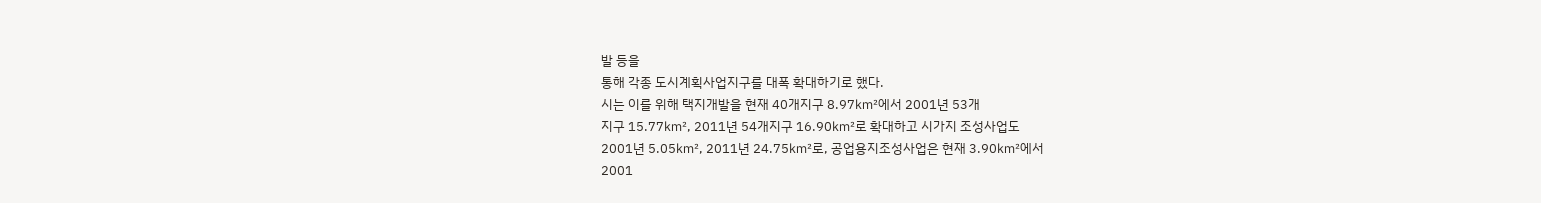발 등을
통해 각종 도시계획사업지구를 대폭 확대하기로 했다.
시는 이를 위해 택지개발을 현재 40개지구 8.97㎢에서 2001년 53개
지구 15.77㎢, 2011년 54개지구 16.90㎢로 확대하고 시가지 조성사업도
2001년 5.05㎢, 2011년 24.75㎢로, 공업용지조성사업은 현재 3.90㎢에서
2001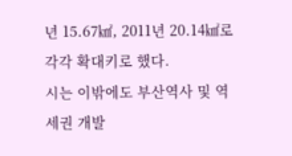년 15.67㎢, 2011년 20.14㎢로 각각 확대키로 했다.
시는 이밖에도 부산역사 및 역세권 개발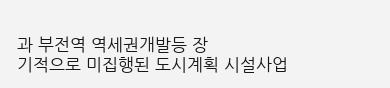과 부전역 역세권개발등 장
기적으로 미집행된 도시계획 시설사업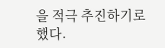을 적극 추진하기로 했다.